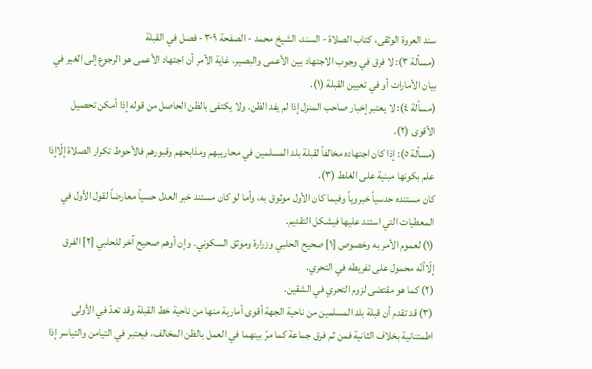سند العروة الوثقى، كتاب الصلاة - السند، الشيخ محمد - الصفحة ٣٠٩ - فصل في القبلة
(مسألة ٣): لا فرق في وجوب الاجتهاد بين الأعمى والبصير، غاية الأمر أن اجتهاد الأعمى هو الرجوع إلى الغير في بيان الأمارات أو في تعيين القبلة (١).
(مسألة ٤): لا يعتبر إخبار صاحب المنزل إذا لم يفد الظن. ولا يكتفى بالظن الحاصل من قوله إذا أمكن تحصيل الأقوى (٢).
(مسألة ٥): إذا كان اجتهاده مخالفاً لقبلة بلد المسلمين في محاريبهم ومذابحهم وقبورهم فالأحوط تكرار الصلاة إلّاإذا علم بكونها مبنية على الغلط (٣).
كان مستنده حدسياً خبروياً وفيما كان الأول موثوق به، وأما لو كان مستند خبر العدل حسياً معارضاً لقول الأول في المعطيات التي استند عليها فيشكل التقديم.
(١) لعموم الأمر به وخصوص [١] صحيح الحلبي وزرارة وموثق السكوني. وإن أوهم صحيح آخر للحلبي [٢] الفرق إلّاأنّه محمول على تفريطه في التحري.
(٢) كما هو مقتضى لزوم التحري في الشقين.
(٣) قد تقدم أن قبلة بلد المسلمين من ناحية الجهة أقوى أمارية منها من ناحية خط القبلة وقد تعدّ في الأولى اطمئنانية بخلاف الثانية فمن ثم فرق جماعة كما مرّ بينهما في العمل بالظن المخالف، فيعتبر في التيامن والتياسر إذا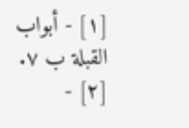[١] - أبواب القبلة ب ٧.
[٢] -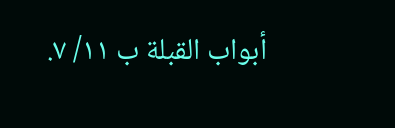أبواب القبلة ب ١١/ ٧.